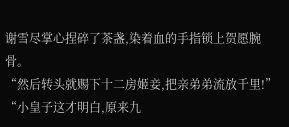谢雪尽掌心捏碎了茶盏,染着血的手指锁上贺愿腕骨。
“然后转头就赐下十二房姬妾,把亲弟弟流放千里!”
“小皇子这才明白,原来九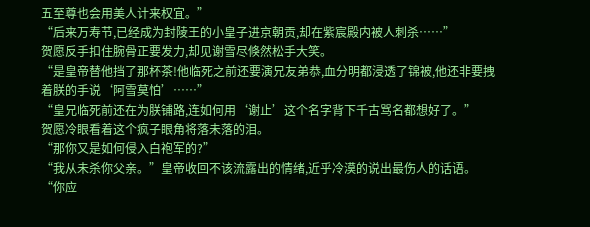五至尊也会用美人计来权宜。”
“后来万寿节,已经成为封陵王的小皇子进京朝贡,却在紫宸殿内被人刺杀……”
贺愿反手扣住腕骨正要发力,却见谢雪尽倏然松手大笑。
“是皇帝替他挡了那杯茶!他临死之前还要演兄友弟恭,血分明都浸透了锦被,他还非要拽着朕的手说‘阿雪莫怕’……”
“皇兄临死前还在为朕铺路,连如何用‘谢止’这个名字背下千古骂名都想好了。”
贺愿冷眼看着这个疯子眼角将落未落的泪。
“那你又是如何侵入白袍军的?”
“我从未杀你父亲。”皇帝收回不该流露出的情绪,近乎冷漠的说出最伤人的话语。
“你应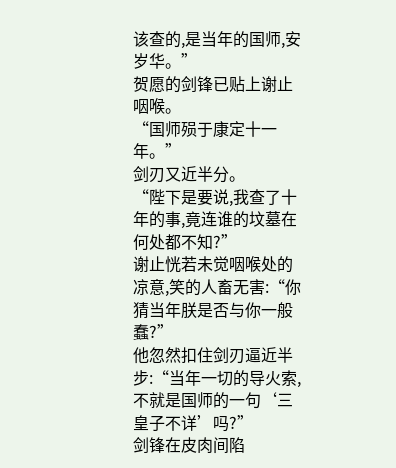该查的,是当年的国师,安岁华。”
贺愿的剑锋已贴上谢止咽喉。
“国师殒于康定十一年。”
剑刃又近半分。
“陛下是要说,我查了十年的事,竟连谁的坟墓在何处都不知?”
谢止恍若未觉咽喉处的凉意,笑的人畜无害:“你猜当年朕是否与你一般蠢?”
他忽然扣住剑刃逼近半步:“当年一切的导火索,不就是国师的一句‘三皇子不详’吗?”
剑锋在皮肉间陷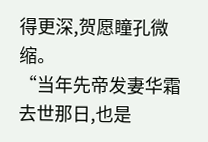得更深,贺愿瞳孔微缩。
“当年先帝发妻华霜去世那日,也是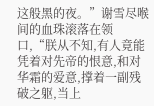这般黑的夜。”谢雪尽喉间的血珠滚落在领口,“朕从不知,有人竟能凭着对先帝的恨意,和对华霜的爱意,撑着一副残破之躯,当上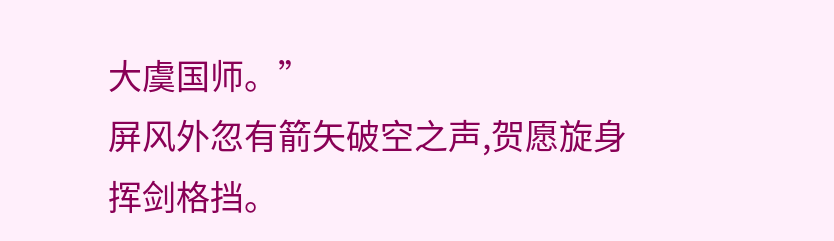大虞国师。”
屏风外忽有箭矢破空之声,贺愿旋身挥剑格挡。